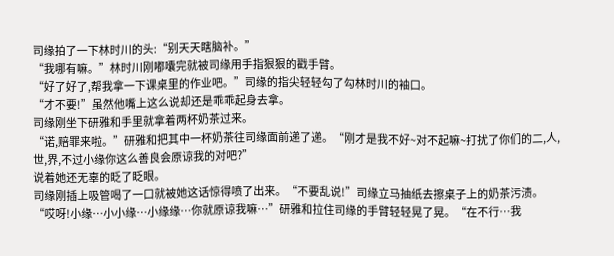司缘拍了一下林时川的头:“别天天瞎脑补。”
“我哪有嘛。”林时川刚嘟囔完就被司缘用手指狠狠的戳手臂。
“好了好了,帮我拿一下课桌里的作业吧。”司缘的指尖轻轻勾了勾林时川的袖口。
“才不要!”虽然他嘴上这么说却还是乖乖起身去拿。
司缘刚坐下研雅和手里就拿着两杯奶茶过来。
“诺,赔罪来啦。”研雅和把其中一杯奶茶往司缘面前递了递。“刚才是我不好~对不起嘛~打扰了你们的二,人,世,界,不过小缘你这么善良会原谅我的对吧?”
说着她还无辜的眨了眨眼。
司缘刚插上吸管喝了一口就被她这话惊得喷了出来。“不要乱说!”司缘立马抽纸去擦桌子上的奶茶污渍。
“哎呀!小缘…小小缘…小缘缘…你就原谅我嘛…”研雅和拉住司缘的手臂轻轻晃了晃。“在不行…我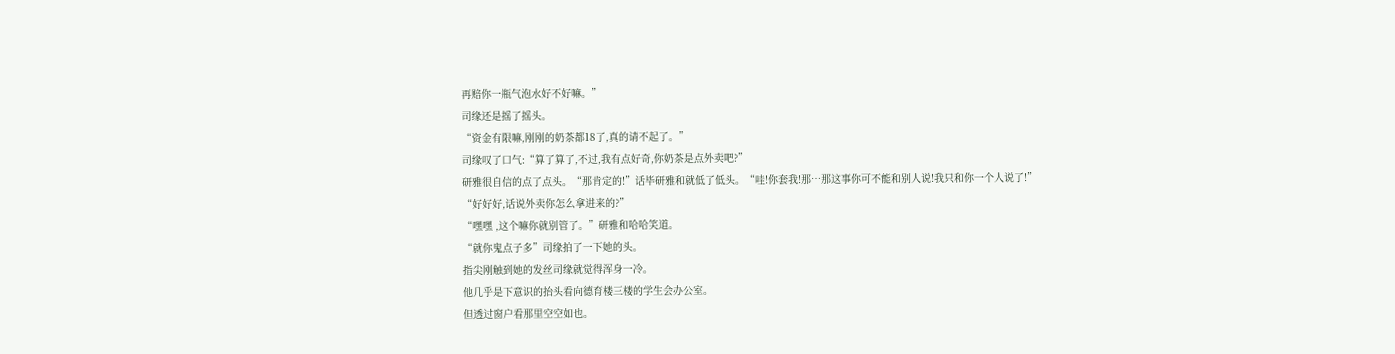再赔你一瓶气泡水好不好嘛。”
司缘还是摇了摇头。
“资金有限嘛,刚刚的奶茶都18了,真的请不起了。”
司缘叹了口气:“算了算了,不过,我有点好奇,你奶茶是点外卖吧?”
研雅很自信的点了点头。“那肯定的!”话毕研雅和就低了低头。“哇!你套我!那…那这事你可不能和别人说!我只和你一个人说了!”
“好好好,话说外卖你怎么拿进来的?”
“嘿嘿 ,这个嘛你就别管了。”研雅和哈哈笑道。
“就你鬼点子多”司缘拍了一下她的头。
指尖刚触到她的发丝司缘就觉得浑身一冷。
他几乎是下意识的抬头看向德育楼三楼的学生会办公室。
但透过窗户看那里空空如也。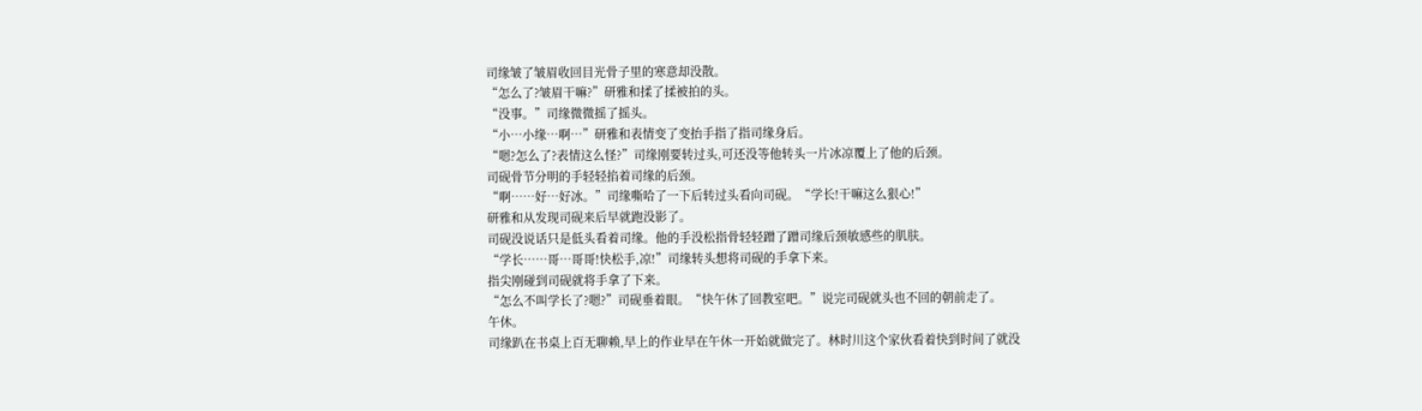司缘皱了皱眉收回目光骨子里的寒意却没散。
“怎么了?皱眉干嘛?”研雅和揉了揉被拍的头。
“没事。”司缘微微摇了摇头。
“小…小缘…啊…”研雅和表情变了变抬手指了指司缘身后。
“嗯?怎么了?表情这么怪?”司缘刚要转过头,可还没等他转头一片冰凉覆上了他的后颈。
司砚骨节分明的手轻轻掐着司缘的后颈。
“啊……好…好冰。”司缘嘶哈了一下后转过头看向司砚。“学长!干嘛这么狠心!”
研雅和从发现司砚来后早就跑没影了。
司砚没说话只是低头看着司缘。他的手没松指骨轻轻蹭了蹭司缘后颈敏感些的肌肤。
“学长……哥…哥哥!快松手,凉!”司缘转头想将司砚的手拿下来。
指尖刚碰到司砚就将手拿了下来。
“怎么不叫学长了?嗯?”司砚垂着眼。“快午休了回教室吧。”说完司砚就头也不回的朝前走了。
午休。
司缘趴在书桌上百无聊赖,早上的作业早在午休一开始就做完了。林时川这个家伙看着快到时间了就没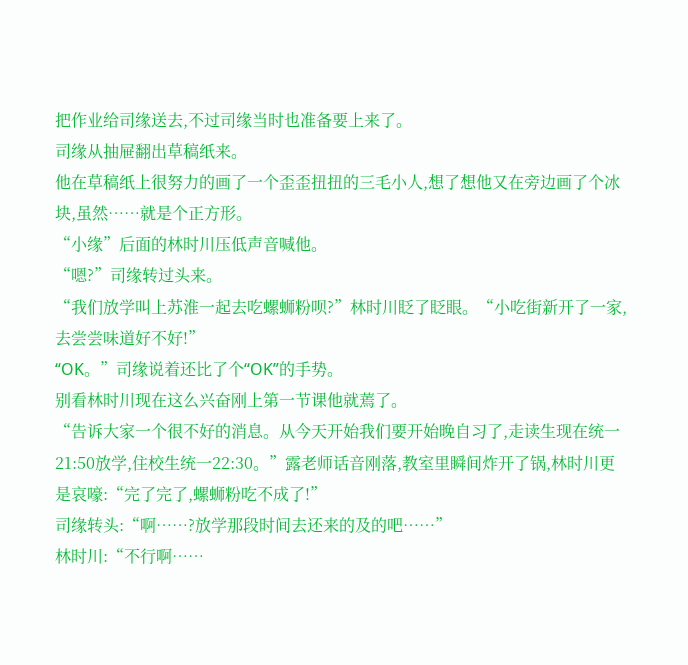把作业给司缘送去,不过司缘当时也准备要上来了。
司缘从抽屉翻出草稿纸来。
他在草稿纸上很努力的画了一个歪歪扭扭的三毛小人,想了想他又在旁边画了个冰块,虽然……就是个正方形。
“小缘”后面的林时川压低声音喊他。
“嗯?”司缘转过头来。
“我们放学叫上苏淮一起去吃螺蛳粉呗?”林时川眨了眨眼。“小吃街新开了一家,去尝尝味道好不好!”
“OK。”司缘说着还比了个“OK”的手势。
别看林时川现在这么兴奋刚上第一节课他就蔫了。
“告诉大家一个很不好的消息。从今天开始我们要开始晚自习了,走读生现在统一21:50放学,住校生统一22:30。”露老师话音刚落,教室里瞬间炸开了锅,林时川更是哀嚎:“完了完了,螺蛳粉吃不成了!”
司缘转头:“啊……?放学那段时间去还来的及的吧……”
林时川:“不行啊……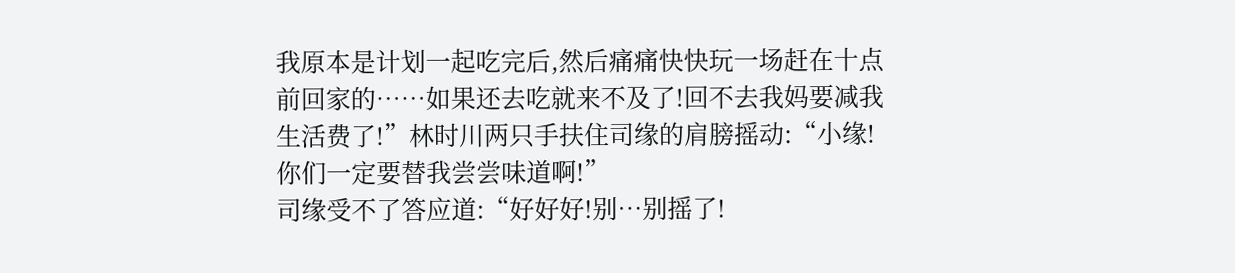我原本是计划一起吃完后,然后痛痛快快玩一场赶在十点前回家的……如果还去吃就来不及了!回不去我妈要减我生活费了!”林时川两只手扶住司缘的肩膀摇动:“小缘!你们一定要替我尝尝味道啊!”
司缘受不了答应道:“好好好!别…别摇了!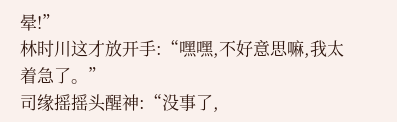晕!”
林时川这才放开手:“嘿嘿,不好意思嘛,我太着急了。”
司缘摇摇头醒神:“没事了,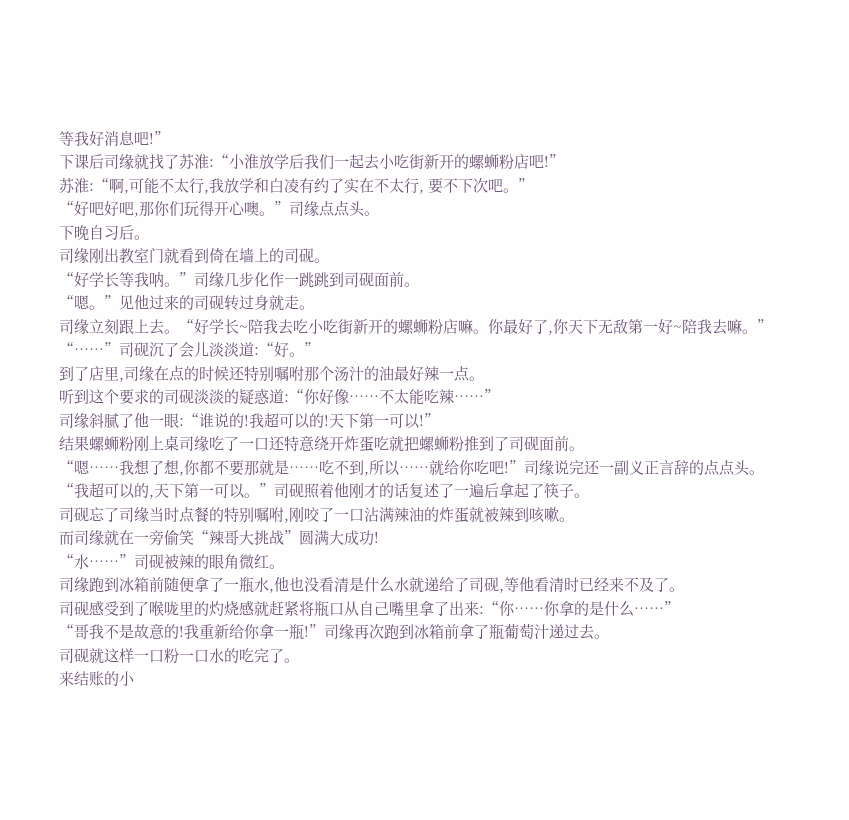等我好消息吧!”
下课后司缘就找了苏淮:“小淮放学后我们一起去小吃街新开的螺蛳粉店吧!”
苏淮:“啊,可能不太行,我放学和白凌有约了实在不太行, 要不下次吧。”
“好吧好吧,那你们玩得开心噢。”司缘点点头。
下晚自习后。
司缘刚出教室门就看到倚在墙上的司砚。
“好学长等我呐。”司缘几步化作一跳跳到司砚面前。
“嗯。”见他过来的司砚转过身就走。
司缘立刻跟上去。“好学长~陪我去吃小吃街新开的螺蛳粉店嘛。你最好了,你天下无敌第一好~陪我去嘛。”
“……”司砚沉了会儿淡淡道:“好。”
到了店里,司缘在点的时候还特别嘱咐那个汤汁的油最好辣一点。
听到这个要求的司砚淡淡的疑惑道:“你好像……不太能吃辣……”
司缘斜腻了他一眼:“谁说的!我超可以的!天下第一可以!”
结果螺蛳粉刚上桌司缘吃了一口还特意绕开炸蛋吃就把螺蛳粉推到了司砚面前。
“嗯……我想了想,你都不要那就是……吃不到,所以……就给你吃吧!”司缘说完还一副义正言辞的点点头。
“我超可以的,天下第一可以。”司砚照着他刚才的话复述了一遍后拿起了筷子。
司砚忘了司缘当时点餐的特别嘱咐,刚咬了一口沾满辣油的炸蛋就被辣到咳嗽。
而司缘就在一旁偷笑“辣哥大挑战”圆满大成功!
“水……”司砚被辣的眼角微红。
司缘跑到冰箱前随便拿了一瓶水,他也没看清是什么水就递给了司砚,等他看清时已经来不及了。
司砚感受到了喉咙里的灼烧感就赶紧将瓶口从自己嘴里拿了出来:“你……你拿的是什么……”
“哥我不是故意的!我重新给你拿一瓶!”司缘再次跑到冰箱前拿了瓶葡萄汁递过去。
司砚就这样一口粉一口水的吃完了。
来结账的小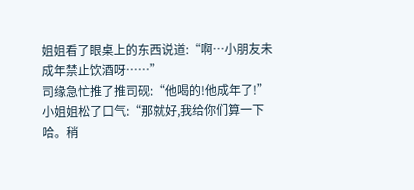姐姐看了眼桌上的东西说道:“啊…小朋友未成年禁止饮酒呀……”
司缘急忙推了推司砚:“他喝的!他成年了!”
小姐姐松了口气:“那就好,我给你们算一下哈。稍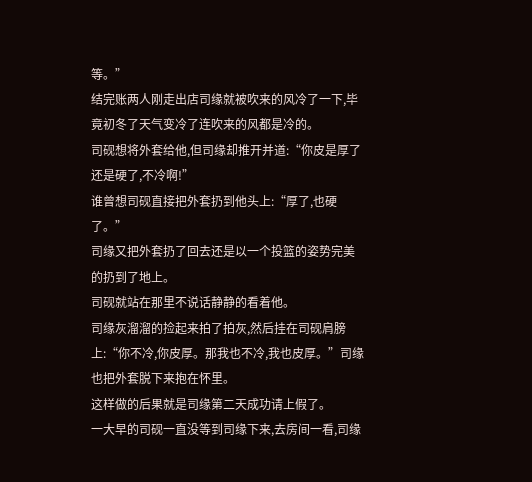等。”
结完账两人刚走出店司缘就被吹来的风冷了一下,毕竟初冬了天气变冷了连吹来的风都是冷的。
司砚想将外套给他,但司缘却推开并道:“你皮是厚了还是硬了,不冷啊!”
谁曾想司砚直接把外套扔到他头上:“厚了,也硬了。”
司缘又把外套扔了回去还是以一个投篮的姿势完美的扔到了地上。
司砚就站在那里不说话静静的看着他。
司缘灰溜溜的捡起来拍了拍灰,然后挂在司砚肩膀上:“你不冷,你皮厚。那我也不冷,我也皮厚。”司缘也把外套脱下来抱在怀里。
这样做的后果就是司缘第二天成功请上假了。
一大早的司砚一直没等到司缘下来,去房间一看,司缘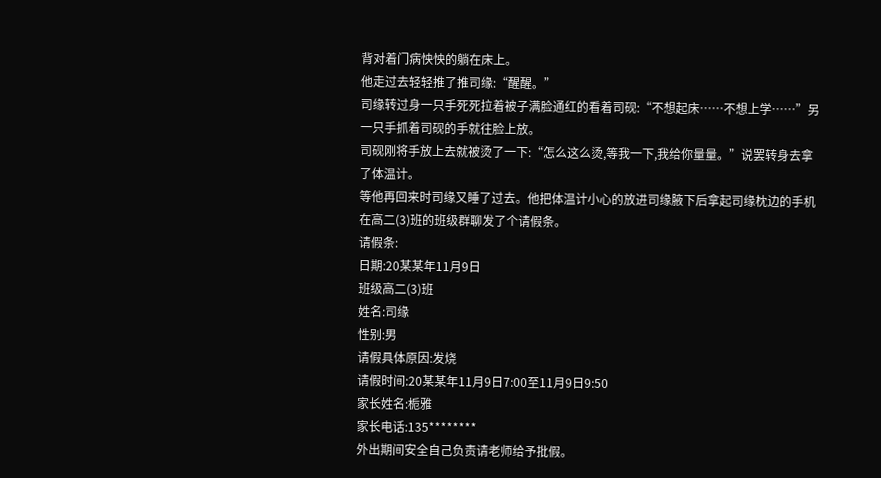背对着门病怏怏的躺在床上。
他走过去轻轻推了推司缘:“醒醒。”
司缘转过身一只手死死拉着被子满脸通红的看着司砚:“不想起床……不想上学……”另一只手抓着司砚的手就往脸上放。
司砚刚将手放上去就被烫了一下:“怎么这么烫,等我一下,我给你量量。”说罢转身去拿了体温计。
等他再回来时司缘又睡了过去。他把体温计小心的放进司缘腋下后拿起司缘枕边的手机在高二(3)班的班级群聊发了个请假条。
请假条:
日期:20某某年11月9日
班级高二(3)班
姓名:司缘
性别:男
请假具体原因:发烧
请假时间:20某某年11月9日7:00至11月9日9:50
家长姓名:栀雅
家长电话:135********
外出期间安全自己负责请老师给予批假。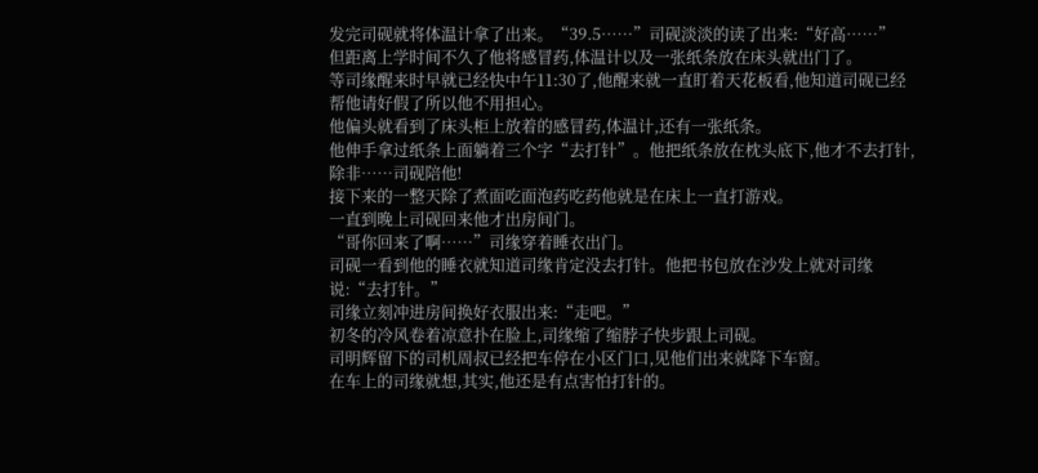发完司砚就将体温计拿了出来。“39.5……”司砚淡淡的读了出来:“好高……”
但距离上学时间不久了他将感冒药,体温计以及一张纸条放在床头就出门了。
等司缘醒来时早就已经快中午11:30了,他醒来就一直盯着天花板看,他知道司砚已经帮他请好假了所以他不用担心。
他偏头就看到了床头柜上放着的感冒药,体温计,还有一张纸条。
他伸手拿过纸条上面躺着三个字“去打针”。他把纸条放在枕头底下,他才不去打针,除非……司砚陪他!
接下来的一整天除了煮面吃面泡药吃药他就是在床上一直打游戏。
一直到晚上司砚回来他才出房间门。
“哥你回来了啊……”司缘穿着睡衣出门。
司砚一看到他的睡衣就知道司缘肯定没去打针。他把书包放在沙发上就对司缘说:“去打针。”
司缘立刻冲进房间换好衣服出来:“走吧。”
初冬的冷风卷着凉意扑在脸上,司缘缩了缩脖子快步跟上司砚。
司明辉留下的司机周叔已经把车停在小区门口,见他们出来就降下车窗。
在车上的司缘就想,其实,他还是有点害怕打针的。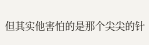但其实他害怕的是那个尖尖的针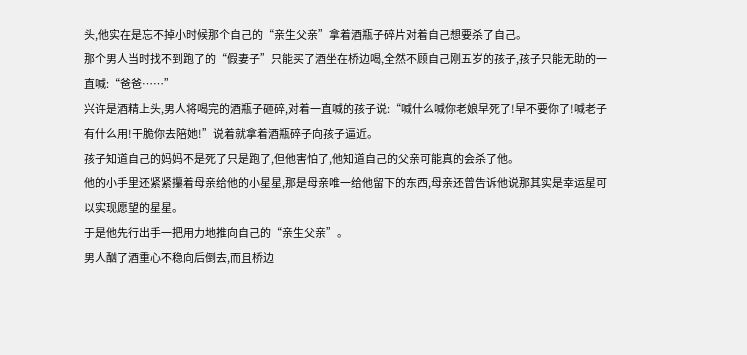头,他实在是忘不掉小时候那个自己的“亲生父亲”拿着酒瓶子碎片对着自己想要杀了自己。
那个男人当时找不到跑了的“假妻子”只能买了酒坐在桥边喝,全然不顾自己刚五岁的孩子,孩子只能无助的一直喊:“爸爸……”
兴许是酒精上头,男人将喝完的酒瓶子砸碎,对着一直喊的孩子说:“喊什么喊你老娘早死了!早不要你了!喊老子有什么用!干脆你去陪她!”说着就拿着酒瓶碎子向孩子逼近。
孩子知道自己的妈妈不是死了只是跑了,但他害怕了,他知道自己的父亲可能真的会杀了他。
他的小手里还紧紧攥着母亲给他的小星星,那是母亲唯一给他留下的东西,母亲还曾告诉他说那其实是幸运星可以实现愿望的星星。
于是他先行出手一把用力地推向自己的“亲生父亲”。
男人酗了酒重心不稳向后倒去,而且桥边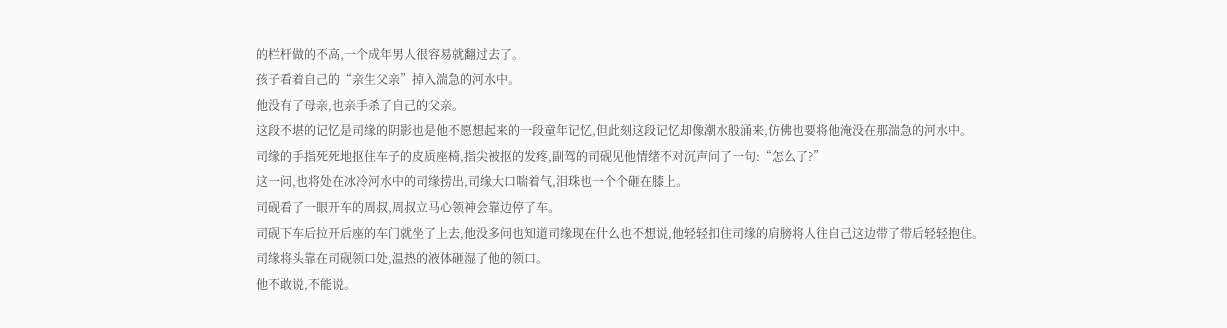的栏杆做的不高,一个成年男人很容易就翻过去了。
孩子看着自己的“亲生父亲”掉入湍急的河水中。
他没有了母亲,也亲手杀了自己的父亲。
这段不堪的记忆是司缘的阴影也是他不愿想起来的一段童年记忆,但此刻这段记忆却像潮水般涌来,仿佛也要将他淹没在那湍急的河水中。
司缘的手指死死地抠住车子的皮质座椅,指尖被抠的发疼,副驾的司砚见他情绪不对沉声问了一句:“怎么了?”
这一问,也将处在冰冷河水中的司缘捞出,司缘大口喘着气,泪珠也一个个砸在膝上。
司砚看了一眼开车的周叔,周叔立马心领神会靠边停了车。
司砚下车后拉开后座的车门就坐了上去,他没多问也知道司缘现在什么也不想说,他轻轻扣住司缘的肩膀将人往自己这边带了带后轻轻抱住。
司缘将头靠在司砚领口处,温热的液体砸湿了他的领口。
他不敢说,不能说。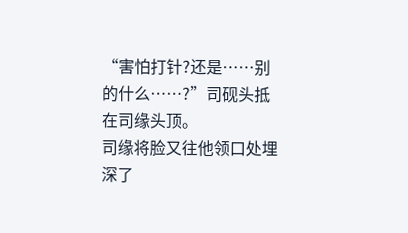“害怕打针?还是……别的什么……?”司砚头抵在司缘头顶。
司缘将脸又往他领口处埋深了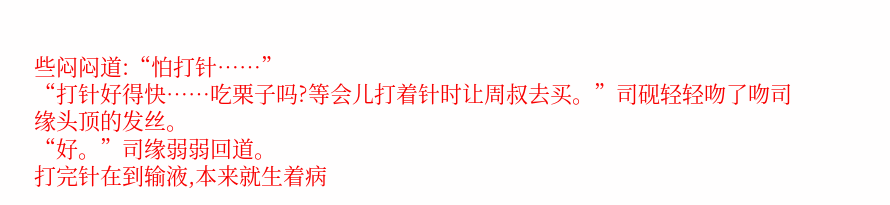些闷闷道:“怕打针……”
“打针好得快……吃栗子吗?等会儿打着针时让周叔去买。”司砚轻轻吻了吻司缘头顶的发丝。
“好。”司缘弱弱回道。
打完针在到输液,本来就生着病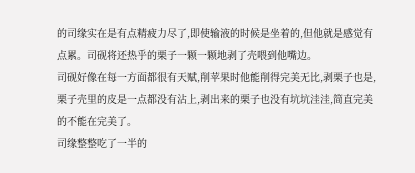的司缘实在是有点精疲力尽了,即使输液的时候是坐着的,但他就是感觉有点累。司砚将还热乎的栗子一颗一颗地剥了壳喂到他嘴边。
司砚好像在每一方面都很有天赋,削苹果时他能削得完美无比,剥栗子也是,栗子壳里的皮是一点都没有沾上,剥出来的栗子也没有坑坑洼洼,简直完美的不能在完美了。
司缘整整吃了一半的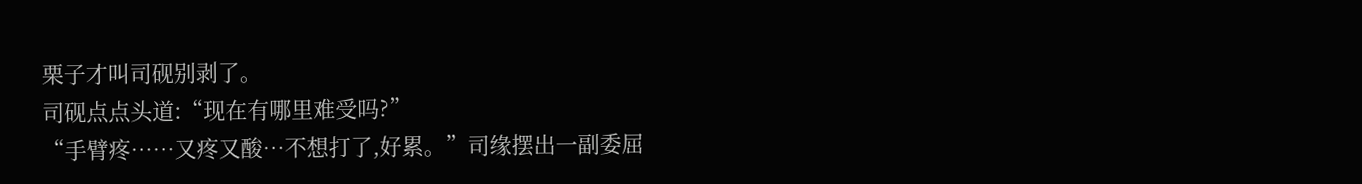栗子才叫司砚别剥了。
司砚点点头道:“现在有哪里难受吗?”
“手臂疼……又疼又酸…不想打了,好累。”司缘摆出一副委屈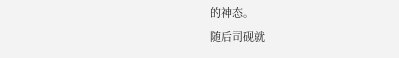的神态。
随后司砚就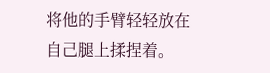将他的手臂轻轻放在自己腿上揉捏着。